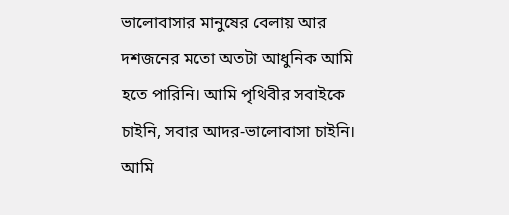ভালোবাসার মানুষের বেলায় আর দশজনের মতো অতটা আধুনিক আমি হতে পারিনি। আমি পৃথিবীর সবাইকে চাইনি, সবার আদর-ভালোবাসা চাইনি। আমি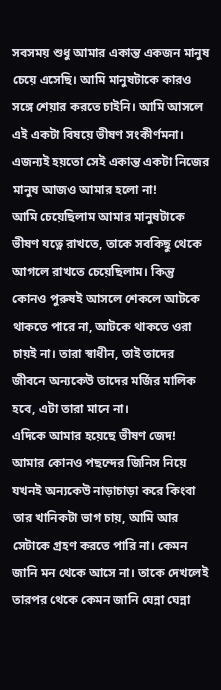সবসময় শুধু আমার একান্ত একজন মানুষ চেয়ে এসেছি। আমি মানুষটাকে কারও সঙ্গে শেয়ার করতে চাইনি। আমি আসলে এই একটা বিষয়ে ভীষণ সংকীর্ণমনা। এজন্যই হয়তো সেই একান্ত একটা নিজের মানুষ আজও আমার হলো না!
আমি চেয়েছিলাম আমার মানুষটাকে ভীষণ যত্নে রাখতে, তাকে সবকিছু থেকে আগলে রাখতে চেয়েছিলাম। কিন্তু কোনও পুরুষই আসলে শেকলে আটকে থাকতে পারে না, আটকে থাকতে ওরা চায়ই না। তারা স্বাধীন, তাই তাদের জীবনে অন্যকেউ তাদের মর্জির মালিক হবে, এটা তারা মানে না।
এদিকে আমার হয়েছে ভীষণ জেদ! আমার কোনও পছন্দের জিনিস নিয়ে যখনই অন্যকেউ নাড়াচাড়া করে কিংবা তার খানিকটা ভাগ চায়, আমি আর সেটাকে গ্রহণ করতে পারি না। কেমন জানি মন থেকে আসে না। তাকে দেখলেই তারপর থেকে কেমন জানি ঘেন্না ঘেন্না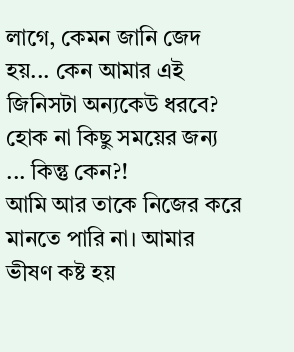লাগে, কেমন জানি জেদ হয়... কেন আমার এই জিনিসটা অন্যকেউ ধরবে? হোক না কিছু সময়ের জন্য ... কিন্তু কেন?!
আমি আর তাকে নিজের করে মানতে পারি না। আমার ভীষণ কষ্ট হয়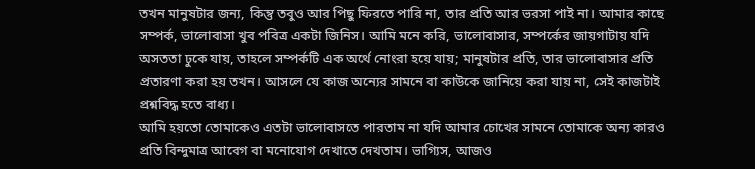তখন মানুষটার জন্য, কিন্তু তবুও আর পিছু ফিরতে পারি না, তার প্রতি আর ভরসা পাই না। আমার কাছে সম্পর্ক, ভালোবাসা খুব পবিত্র একটা জিনিস। আমি মনে করি, ভালোবাসার, সম্পর্কের জায়গাটায় যদি অসততা ঢুকে যায়, তাহলে সম্পর্কটি এক অর্থে নোংরা হয়ে যায়; মানুষটার প্রতি, তার ভালোবাসার প্রতি প্রতারণা করা হয় তখন। আসলে যে কাজ অন্যের সামনে বা কাউকে জানিয়ে করা যায় না, সেই কাজটাই প্রশ্নবিদ্ধ হতে বাধ্য।
আমি হয়তো তোমাকেও এতটা ভালোবাসতে পারতাম না যদি আমার চোখের সামনে তোমাকে অন্য কারও প্রতি বিন্দুমাত্র আবেগ বা মনোযোগ দেখাতে দেখতাম। ভাগ্যিস, আজও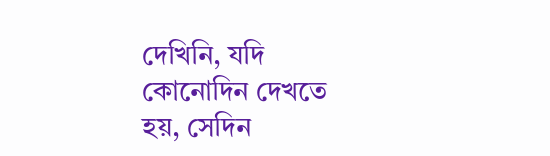দেখিনি, যদি কোনোদিন দেখতে হয়, সেদিন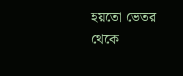হয়তো ভেতর থেকে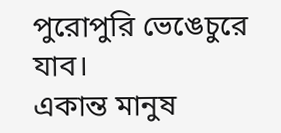পুরোপুরি ভেঙেচুরে যাব।
একান্ত মানুষ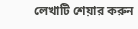লেখাটি শেয়ার করুন